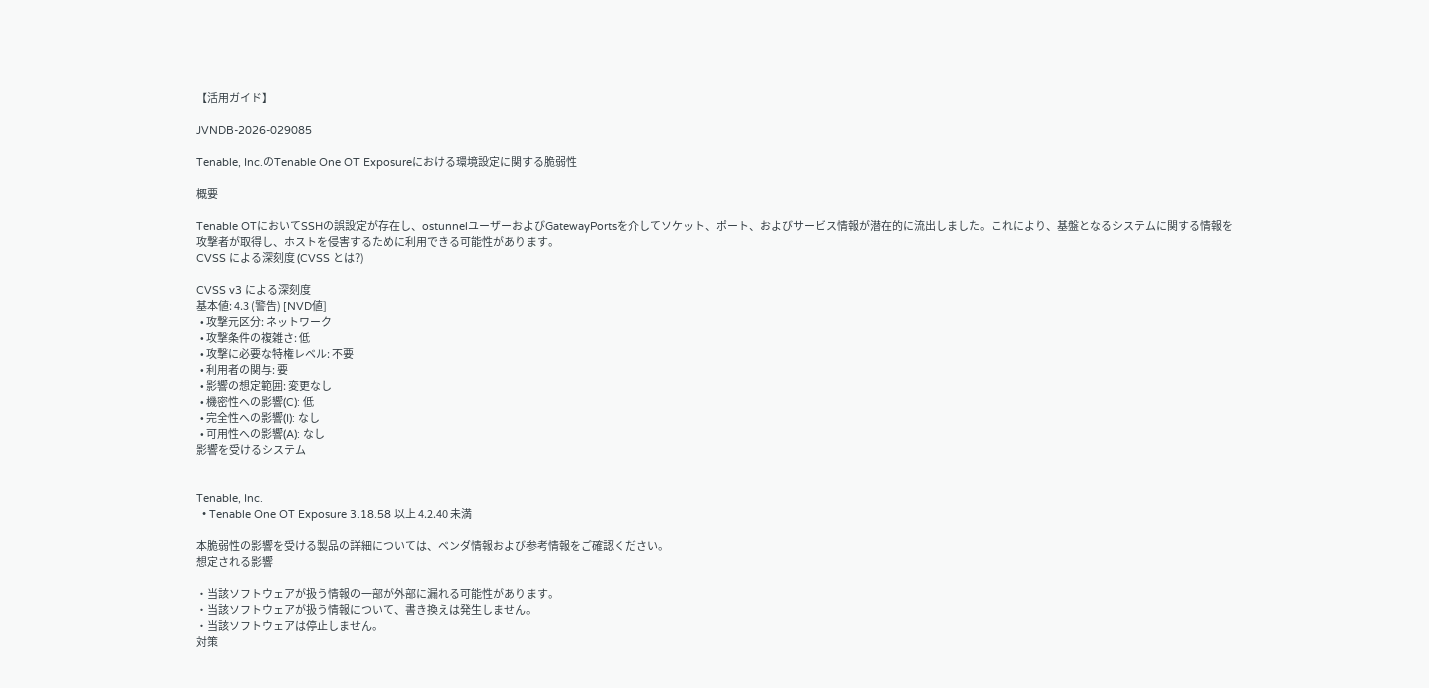【活用ガイド】

JVNDB-2026-029085

Tenable, Inc.のTenable One OT Exposureにおける環境設定に関する脆弱性

概要

Tenable OTにおいてSSHの誤設定が存在し、ostunnelユーザーおよびGatewayPortsを介してソケット、ポート、およびサービス情報が潜在的に流出しました。これにより、基盤となるシステムに関する情報を攻撃者が取得し、ホストを侵害するために利用できる可能性があります。
CVSS による深刻度 (CVSS とは?)

CVSS v3 による深刻度
基本値: 4.3 (警告) [NVD値]
  • 攻撃元区分: ネットワーク
  • 攻撃条件の複雑さ: 低
  • 攻撃に必要な特権レベル: 不要
  • 利用者の関与: 要
  • 影響の想定範囲: 変更なし
  • 機密性への影響(C): 低
  • 完全性への影響(I): なし
  • 可用性への影響(A): なし
影響を受けるシステム


Tenable, Inc.
  • Tenable One OT Exposure 3.18.58 以上 4.2.40 未満

本脆弱性の影響を受ける製品の詳細については、ベンダ情報および参考情報をご確認ください。
想定される影響

・当該ソフトウェアが扱う情報の一部が外部に漏れる可能性があります。
・当該ソフトウェアが扱う情報について、書き換えは発生しません。
・当該ソフトウェアは停止しません。
対策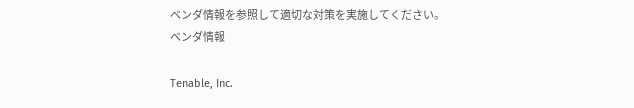ベンダ情報を参照して適切な対策を実施してください。
ベンダ情報

Tenable, Inc.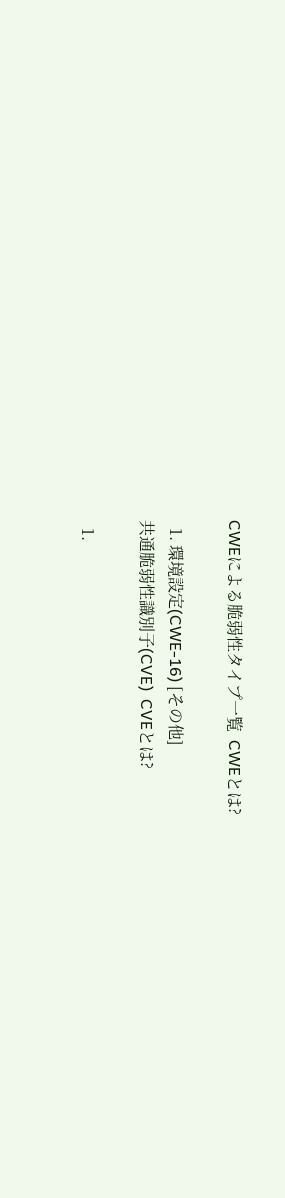CWEによる脆弱性タイプ一覧  CWEとは?

  1. 環境設定(CWE-16) [その他]
共通脆弱性識別子(CVE)  CVEとは?

  1.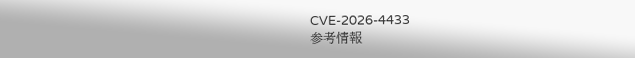CVE-2026-4433
参考情報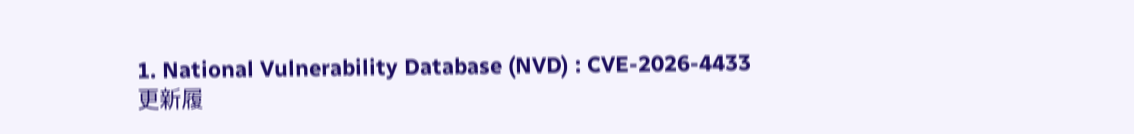1. National Vulnerability Database (NVD) : CVE-2026-4433
更新履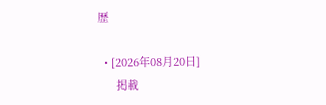歴

  • [2026年08月20日]
      掲載